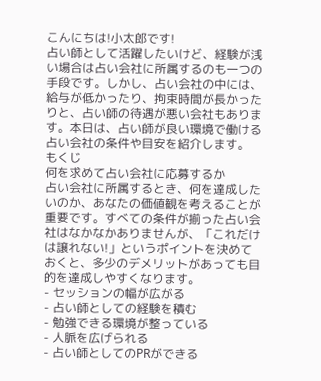こんにちは!小太郎です!
占い師として活躍したいけど、経験が浅い場合は占い会社に所属するのも一つの手段です。しかし、占い会社の中には、給与が低かったり、拘束時間が長かったりと、占い師の待遇が悪い会社もあります。本日は、占い師が良い環境で働ける占い会社の条件や目安を紹介します。
もくじ
何を求めて占い会社に応募するか
占い会社に所属するとき、何を達成したいのか、あなたの価値観を考えることが重要です。すべての条件が揃った占い会社はなかなかありませんが、「これだけは譲れない!」というポイントを決めておくと、多少のデメリットがあっても目的を達成しやすくなります。
- セッションの幅が広がる
- 占い師としての経験を積む
- 勉強できる環境が整っている
- 人脈を広げられる
- 占い師としてのPRができる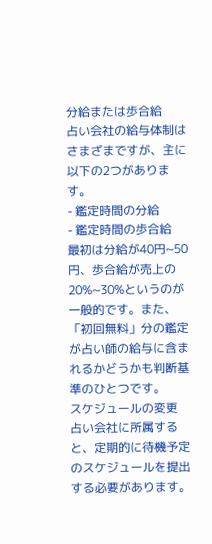分給または歩合給
占い会社の給与体制はさまざまですが、主に以下の2つがあります。
- 鑑定時間の分給
- 鑑定時間の歩合給
最初は分給が40円~50円、歩合給が売上の20%~30%というのが一般的です。また、「初回無料」分の鑑定が占い師の給与に含まれるかどうかも判断基準のひとつです。
スケジュールの変更
占い会社に所属すると、定期的に待機予定のスケジュールを提出する必要があります。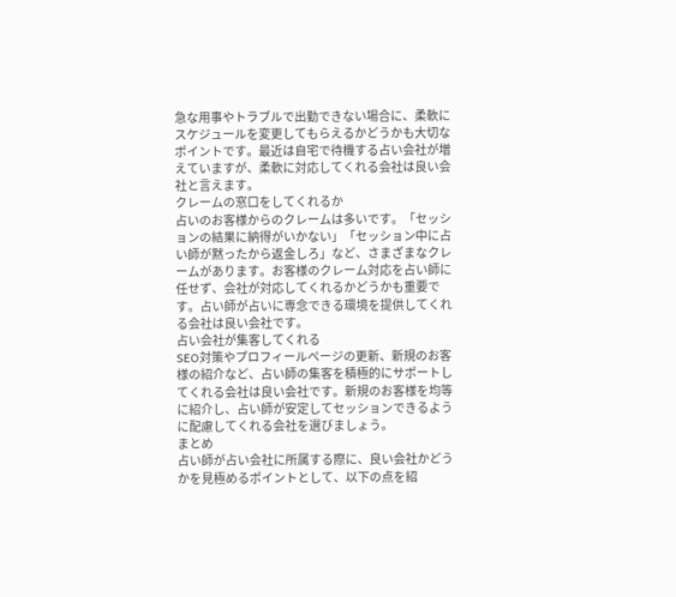急な用事やトラブルで出勤できない場合に、柔軟にスケジュールを変更してもらえるかどうかも大切なポイントです。最近は自宅で待機する占い会社が増えていますが、柔軟に対応してくれる会社は良い会社と言えます。
クレームの窓口をしてくれるか
占いのお客様からのクレームは多いです。「セッションの結果に納得がいかない」「セッション中に占い師が黙ったから返金しろ」など、さまざまなクレームがあります。お客様のクレーム対応を占い師に任せず、会社が対応してくれるかどうかも重要です。占い師が占いに専念できる環境を提供してくれる会社は良い会社です。
占い会社が集客してくれる
SEO対策やプロフィールページの更新、新規のお客様の紹介など、占い師の集客を積極的にサポートしてくれる会社は良い会社です。新規のお客様を均等に紹介し、占い師が安定してセッションできるように配慮してくれる会社を選びましょう。
まとめ
占い師が占い会社に所属する際に、良い会社かどうかを見極めるポイントとして、以下の点を紹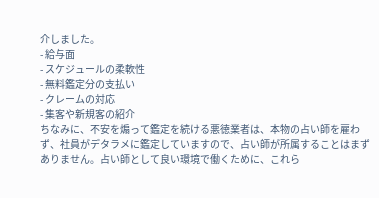介しました。
- 給与面
- スケジュールの柔軟性
- 無料鑑定分の支払い
- クレームの対応
- 集客や新規客の紹介
ちなみに、不安を煽って鑑定を続ける悪徳業者は、本物の占い師を雇わず、社員がデタラメに鑑定していますので、占い師が所属することはまずありません。占い師として良い環境で働くために、これら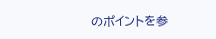のポイントを参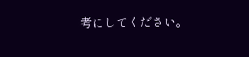考にしてください。